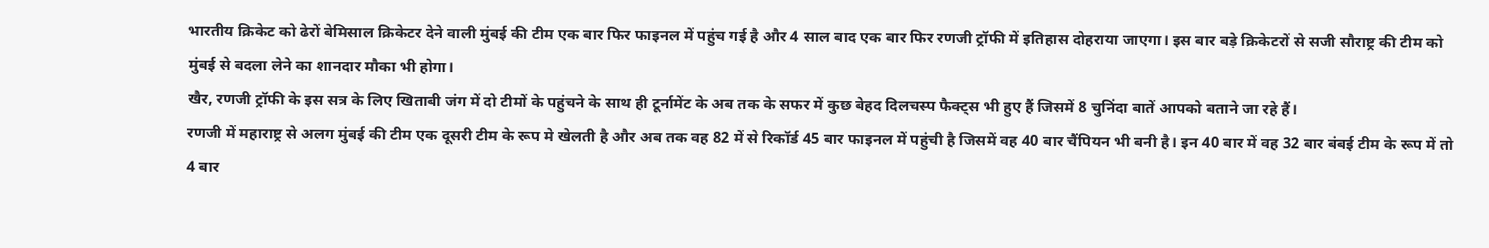भारतीय क्रिकेट को ढेरों बेमिसाल क्रिकेटर देने वाली मुंबई की टीम एक बार फिर फाइनल में पहुंच गई है और 4 साल बाद एक बार फिर रणजी ट्रॉफी में इतिहास दोहराया जाएगा। इस बार बड़े क्रिकेटरों से सजी सौराष्ट्र की टीम को मुंबई से बदला लेने का शानदार मौका भी होगा।
खैर, रणजी ट्रॉफी के इस सत्र के लिए खिताबी जंग में दो टीमों के पहुंचने के साथ ही टूर्नामेंट के अब तक के सफर में कुछ बेहद दिलचस्प फैक्ट्स भी हुए हैं जिसमें 8 चुनिंदा बातें आपको बताने जा रहे हैं।
रणजी में महाराष्ट्र से अलग मुंबई की टीम एक दूसरी टीम के रूप मे खेलती है और अब तक वह 82 में से रिकॉर्ड 45 बार फाइनल में पहुंची है जिसमें वह 40 बार चैंपियन भी बनी है। इन 40 बार में वह 32 बार बंबई टीम के रूप में तो 4 बार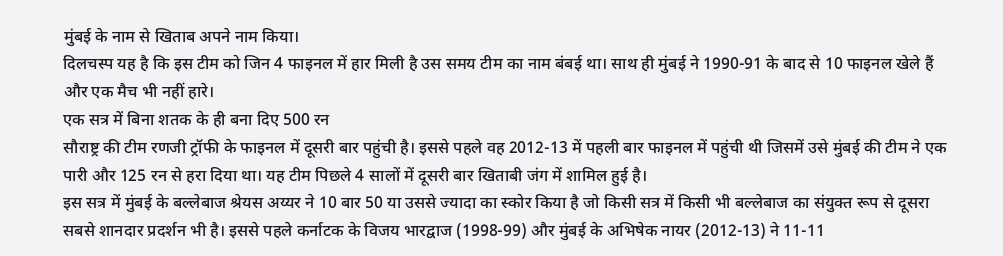मुंबई के नाम से खिताब अपने नाम किया।
दिलचस्प यह है कि इस टीम को जिन 4 फाइनल में हार मिली है उस समय टीम का नाम बंबई था। साथ ही मुंबई ने 1990-91 के बाद से 10 फाइनल खेले हैं और एक मैच भी नहीं हारे।
एक सत्र में बिना शतक के ही बना दिए 500 रन
सौराष्ट्र की टीम रणजी ट्रॉफी के फाइनल में दूसरी बार पहुंची है। इससे पहले वह 2012-13 में पहली बार फाइनल में पहुंची थी जिसमें उसे मुंबई की टीम ने एक पारी और 125 रन से हरा दिया था। यह टीम पिछले 4 सालों में दूसरी बार खिताबी जंग में शामिल हुई है।
इस सत्र में मुंबई के बल्लेबाज श्रेयस अय्यर ने 10 बार 50 या उससे ज्यादा का स्कोर किया है जो किसी सत्र में किसी भी बल्लेबाज का संयुक्त रूप से दूसरा सबसे शानदार प्रदर्शन भी है। इससे पहले कर्नाटक के विजय भारद्वाज (1998-99) और मुंबई के अभिषेक नायर (2012-13) ने 11-11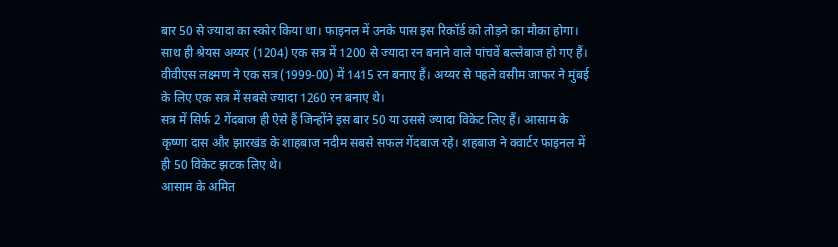बार 50 से ज्यादा का स्कोर किया था। फाइनल में उनके पास इस रिकॉर्ड को तोड़ने का मौका होगा।
साथ ही श्रेयस अय्यर (1204) एक सत्र में 1200 से ज्यादा रन बनाने वाले पांचवें बल्लेबाज हो गए हैं। वीवीएस लक्ष्मण ने एक सत्र (1999-00) में 1415 रन बनाए हैं। अय्यर से पहले वसीम जाफर ने मुंबई के लिए एक सत्र में सबसे ज्यादा 1260 रन बनाए थे।
सत्र में सिर्फ 2 गेंदबाज ही ऐसे हैं जिन्होंने इस बार 50 या उससे ज्यादा विकेट लिए हैं। आसाम के कृष्णा दास और झारखंड के शाहबाज नदीम सबसे सफल गेंदबाज रहे। शहबाज ने क्वार्टर फाइनल में ही 50 विकेट झटक लिए थे।
आसाम के अमित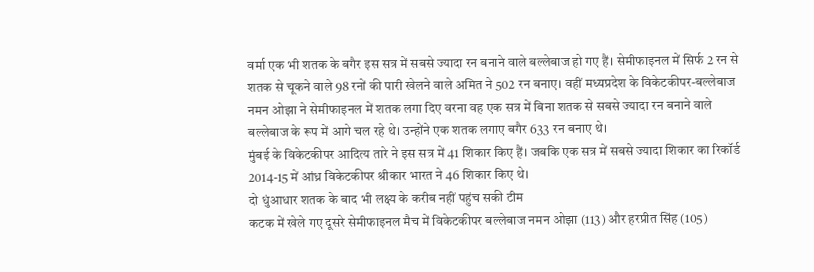वर्मा एक भी शतक के बगैर इस सत्र में सबसे ज्यादा रन बनाने वाले बल्लेबाज हो गए हैं। सेमीफाइनल में सिर्फ 2 रन से शतक से चूकने वाले 98 रनों की पारी खेलने वाले अमित ने 502 रन बनाए। वहीं मध्यप्रदेश के विकेटकीपर-बल्लेबाज नमन ओझा ने सेमीफाइनल में शतक लगा दिए वरना वह एक सत्र में बिना शतक से सबसे ज्यादा रन बनाने वाले बल्लेबाज के रूप में आगे चल रहे थे। उन्होंने एक शतक लगाए बगैर 633 रन बनाए थे।
मुंबई के विकेटकीपर आदित्य तारे ने इस सत्र में 41 शिकार किए हैं। जबकि एक सत्र में सबसे ज्यादा शिकार का रिकॉर्ड 2014-15 में आंध्र विकेटकीपर श्रीकार भारत ने 46 शिकार किए थे।
दो धुंआधार शतक के बाद भी लक्ष्य के करीब नहीं पहुंच सकी टीम
कटक में खेले गए दूसरे सेमीफाइनल मैच में विकेटकीपर बल्लेबाज नमन ओझा (113) और हरप्रीत सिंह (105)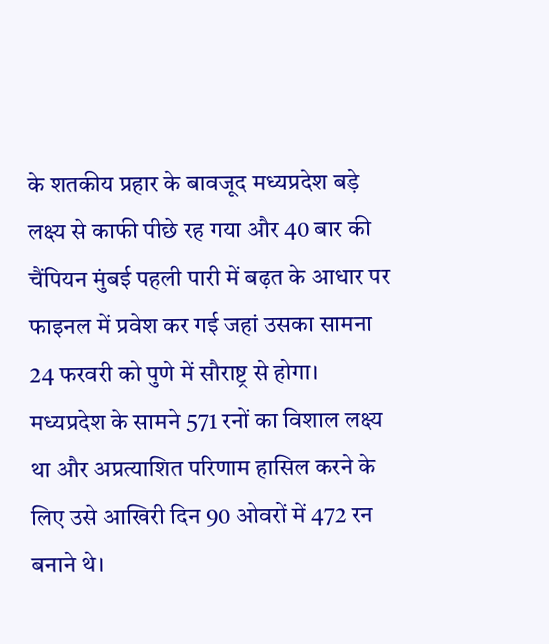के शतकीय प्रहार के बावजूद मध्यप्रदेश बड़े लक्ष्य से काफी पीछे रह गया और 40 बार की चैंपियन मुंबई पहली पारी में बढ़त के आधार पर फाइनल में प्रवेश कर गई जहां उसका सामना 24 फरवरी को पुणे में सौराष्ट्र से होगा।
मध्यप्रदेश के सामने 571 रनों का विशाल लक्ष्य था और अप्रत्याशित परिणाम हासिल करने के लिए उसे आखिरी दिन 90 ओवरों में 472 रन बनाने थे।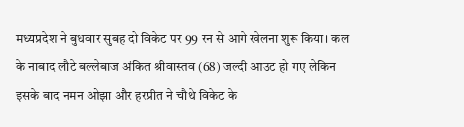मध्यप्रदेश ने बुधवार सुबह दो विकेट पर 99 रन से आगे खेलना शुरू किया। कल के नाबाद लौटे बल्लेबाज अंकित श्रीवास्तव (68) जल्दी आउट हो गए लेकिन इसके बाद नमन ओझा और हरप्रीत ने चौथे विकेट के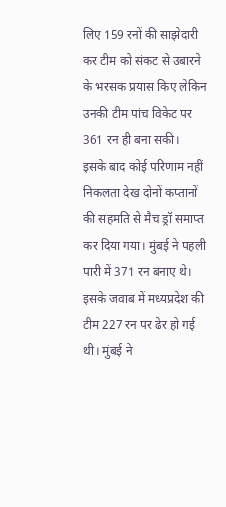लिए 159 रनों की साझेदारी कर टीम को संकट से उबारने के भरसक प्रयास किए लेकिन उनकी टीम पांच विकेट पर 361 रन ही बना सकी।
इसके बाद कोई परिणाम नहीं निकलता देख दोनों कप्तानों की सहमति से मैच ड्रॉ समाप्त कर दिया गया। मुंबई ने पहली पारी में 371 रन बनाए थे। इसके जवाब में मध्यप्रदेश की टीम 227 रन पर ढेर हो गई थी। मुंबई ने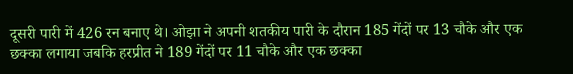दूसरी पारी में 426 रन बनाए थे। ओझा ने अपनी शतकीय पारी के दौरान 185 गेंदों पर 13 चौके और एक छक्का लगाया जबकि हरप्रीत ने 189 गेंदों पर 11 चौके और एक छक्का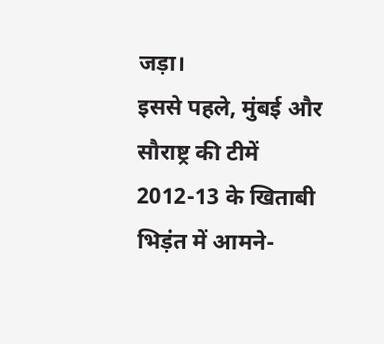जड़ा।
इससे पहले, मुंबई और सौराष्ट्र की टीमें 2012-13 के खिताबी भिड़ंत में आमने-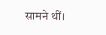सामने थीं।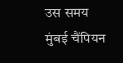उस समय मुंबई चैंपियन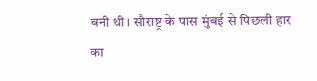बनी थी। सौराष्ट्र के पास मुंबई से पिछली हार का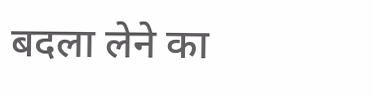बदला लेने का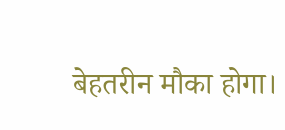बेहतरीन मौका होगा।